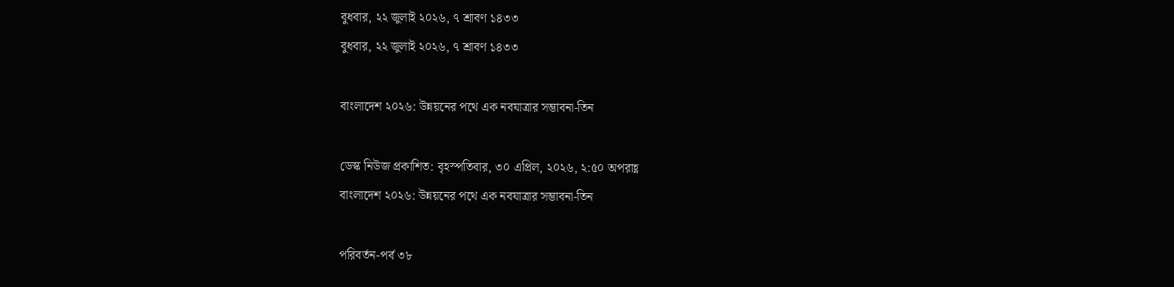বুধবার, ২২ জুলাই ২০২৬, ৭ শ্রাবণ ১৪৩৩
বুধবার, ২২ জুলাই ২০২৬, ৭ শ্রাবণ ১৪৩৩

বাংলাদেশ ২০২৬: উন্নয়নের পথে এক নবযাত্রার সম্ভাবনা-তিন

ডেস্ক নিউজ প্রকাশিত: বৃহস্পতিবার, ৩০ এপ্রিল, ২০২৬, ২:৫০ অপরাহ্ণ
বাংলাদেশ ২০২৬: উন্নয়নের পথে এক নবযাত্রার সম্ভাবনা-তিন

পরিবর্তন-পর্ব ৩৮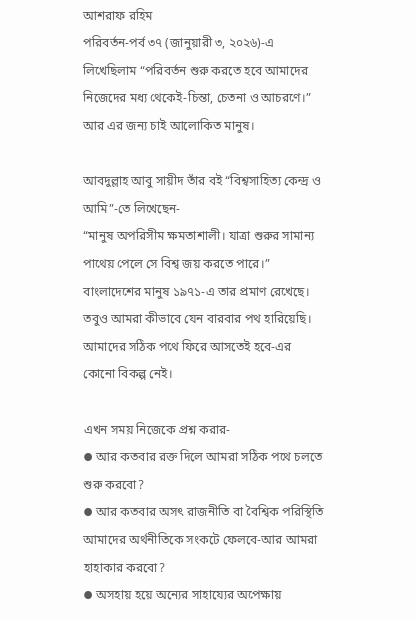আশরাফ রহিম
পরিবর্তন-পর্ব ৩৭ (জানুয়ারী ৩, ২০২৬)-এ লিখেছিলাম “পরিবর্তন শুরু করতে হবে আমাদের নিজেদের মধ্য থেকেই-চিন্তা, চেতনা ও আচরণে।” আর এর জন্য চাই আলোকিত মানুষ।

আবদুল্লাহ আবু সায়ীদ তাঁর বই “বিশ্বসাহিত্য কেন্দ্র ও আমি”-তে লিখেছেন-
“মানুষ অপরিসীম ক্ষমতাশালী। যাত্রা শুরুর সামান্য পাথেয় পেলে সে বিশ্ব জয় করতে পারে।”
বাংলাদেশের মানুষ ১৯৭১-এ তার প্রমাণ রেখেছে। তবুও আমরা কীভাবে যেন বারবার পথ হারিয়েছি। আমাদের সঠিক পথে ফিরে আসতেই হবে-এর কোনো বিকল্প নেই।

এখন সময় নিজেকে প্রশ্ন করার-
⦁ আর কতবার রক্ত দিলে আমরা সঠিক পথে চলতে শুরু করবো?
⦁ আর কতবার অসৎ রাজনীতি বা বৈশ্বিক পরিস্থিতি আমাদের অর্থনীতিকে সংকটে ফেলবে-আর আমরা হাহাকার করবো?
⦁ অসহায় হয়ে অন্যের সাহায্যের অপেক্ষায়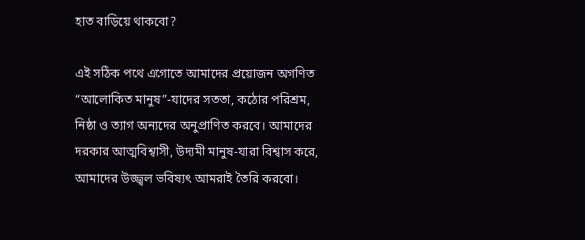হাত বাড়িয়ে থাকবো?

এই সঠিক পথে এগোতে আমাদের প্রয়োজন অগণিত “আলোকিত মানুষ”-যাদের সততা, কঠোর পরিশ্রম, নিষ্ঠা ও ত্যাগ অন্যদের অনুপ্রাণিত করবে। আমাদের দরকার আত্মবিশ্বাসী, উদ্যমী মানুষ-যারা বিশ্বাস করে, আমাদের উজ্জ্বল ভবিষ্যৎ আমরাই তৈরি করবো।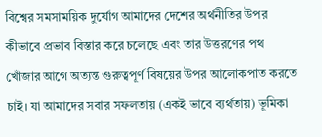বিশ্বের সমসাময়িক দুর্যোগ আমাদের দেশের অর্থনীতির উপর কীভাবে প্রভাব বিস্তার করে চলেছে এবং তার উত্তরণের পথ খোঁজার আগে অত্যন্ত গুরুত্বপূর্ণ বিষয়ের উপর আলোকপাত করতে চাই। যা আমাদের সবার সফলতায় (একই ভাবে ব্যর্থতায়) ভূমিকা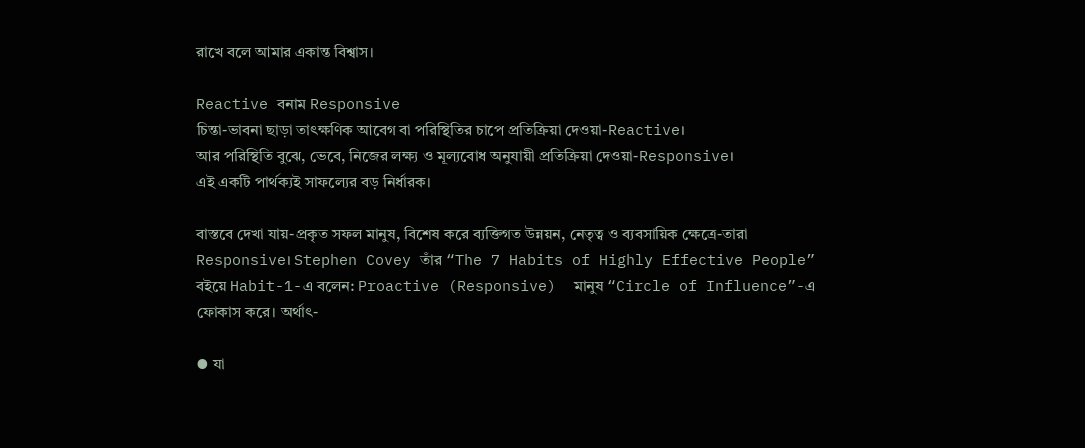রাখে বলে আমার একান্ত বিশ্বাস।

Reactive বনাম Responsive
চিন্তা-ভাবনা ছাড়া তাৎক্ষণিক আবেগ বা পরিস্থিতির চাপে প্রতিক্রিয়া দেওয়া-Reactive।
আর পরিস্থিতি বুঝে, ভেবে, নিজের লক্ষ্য ও মূল্যবোধ অনুযায়ী প্রতিক্রিয়া দেওয়া-Responsive।
এই একটি পার্থক্যই সাফল্যের বড় নির্ধারক।

বাস্তবে দেখা যায়-প্রকৃত সফল মানুষ, বিশেষ করে ব্যক্তিগত উন্নয়ন, নেতৃত্ব ও ব্যবসায়িক ক্ষেত্রে-তারা Responsive। Stephen Covey তাঁর “The 7 Habits of Highly Effective People” বইয়ে Habit-1-এ বলেন: Proactive (Responsive)  মানুষ “Circle of Influence”-এ ফোকাস করে। অর্থাৎ-

⦁ যা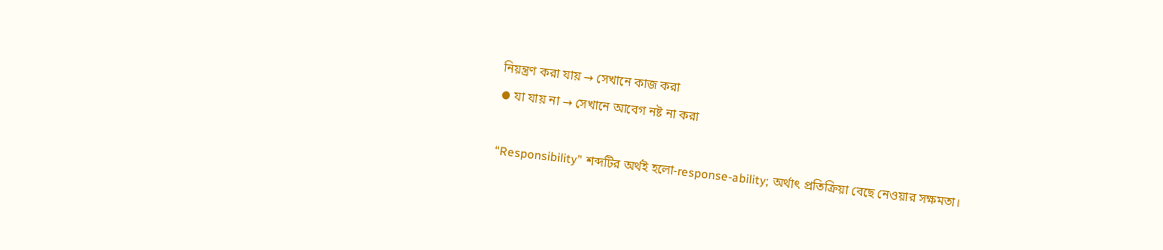নিয়ন্ত্রণ করা যায় → সেখানে কাজ করা
⦁ যা যায় না → সেখানে আবেগ নষ্ট না করা

“Responsibility” শব্দটির অর্থই হলো-response-ability; অর্থাৎ প্রতিক্রিয়া বেছে নেওয়ার সক্ষমতা।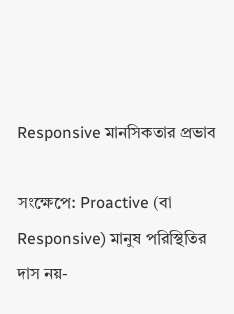Responsive মানসিকতার প্রভাব

সংক্ষেপে: Proactive (বা Responsive) মানুষ পরিস্থিতির দাস নয়-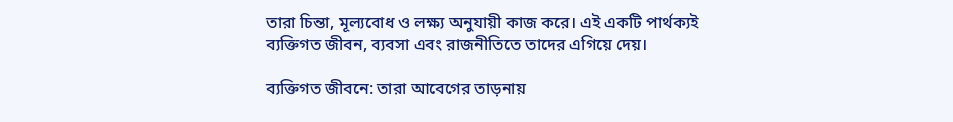তারা চিন্তা, মূল্যবোধ ও লক্ষ্য অনুযায়ী কাজ করে। এই একটি পার্থক্যই ব্যক্তিগত জীবন, ব্যবসা এবং রাজনীতিতে তাদের এগিয়ে দেয়।

ব্যক্তিগত জীবনে: তারা আবেগের তাড়নায়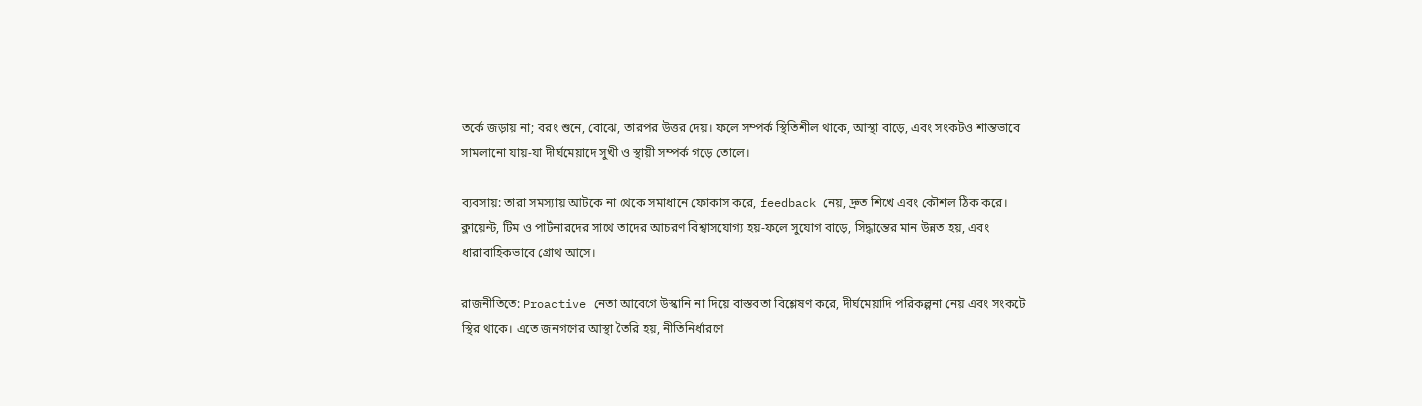তর্কে জড়ায় না; বরং শুনে, বোঝে, তারপর উত্তর দেয়। ফলে সম্পর্ক স্থিতিশীল থাকে, আস্থা বাড়ে, এবং সংকটও শান্তভাবে সামলানো যায়-যা দীর্ঘমেয়াদে সুখী ও স্থায়ী সম্পর্ক গড়ে তোলে।

ব্যবসায়: তারা সমস্যায় আটকে না থেকে সমাধানে ফোকাস করে, feedback নেয়, দ্রুত শিখে এবং কৌশল ঠিক করে। ক্লায়েন্ট, টিম ও পার্টনারদের সাথে তাদের আচরণ বিশ্বাসযোগ্য হয়-ফলে সুযোগ বাড়ে, সিদ্ধান্তের মান উন্নত হয়, এবং ধারাবাহিকভাবে গ্রোথ আসে।

রাজনীতিতে: Proactive নেতা আবেগে উস্কানি না দিয়ে বাস্তবতা বিশ্লেষণ করে, দীর্ঘমেয়াদি পরিকল্পনা নেয় এবং সংকটে স্থির থাকে। এতে জনগণের আস্থা তৈরি হয়, নীতিনির্ধারণে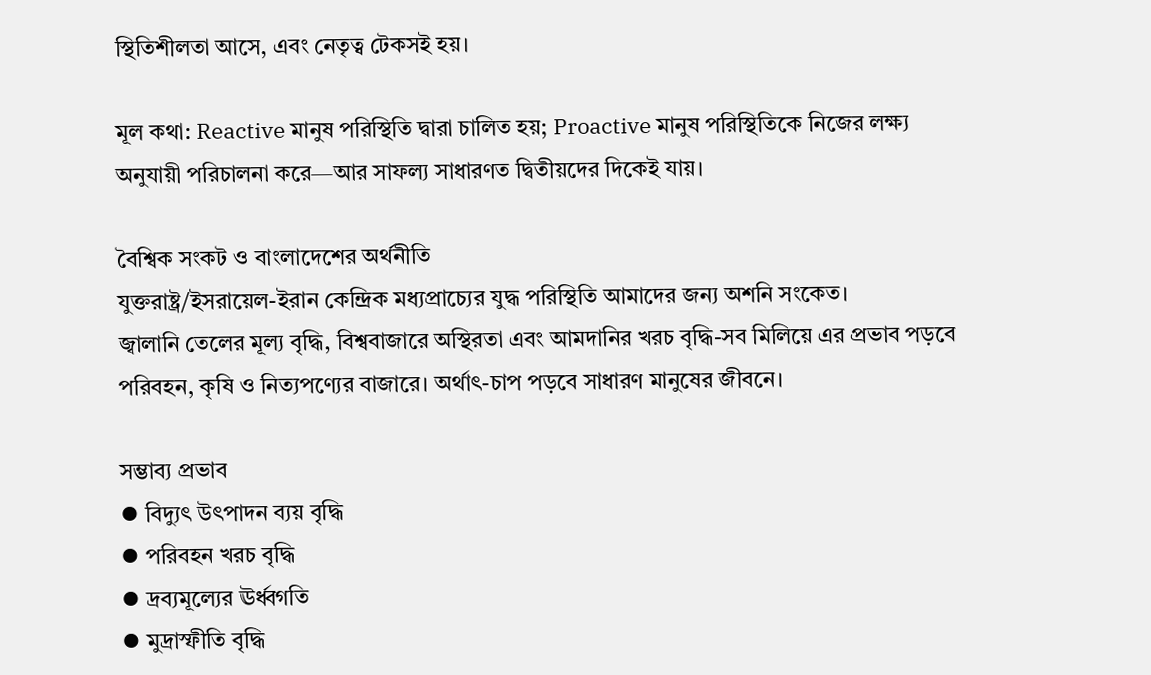স্থিতিশীলতা আসে, এবং নেতৃত্ব টেকসই হয়।

মূল কথা: Reactive মানুষ পরিস্থিতি দ্বারা চালিত হয়; Proactive মানুষ পরিস্থিতিকে নিজের লক্ষ্য অনুযায়ী পরিচালনা করে—আর সাফল্য সাধারণত দ্বিতীয়দের দিকেই যায়।

বৈশ্বিক সংকট ও বাংলাদেশের অর্থনীতি
যুক্তরাষ্ট্র/ইসরায়েল-ইরান কেন্দ্রিক মধ্যপ্রাচ্যের যুদ্ধ পরিস্থিতি আমাদের জন্য অশনি সংকেত।
জ্বালানি তেলের মূল্য বৃদ্ধি, বিশ্ববাজারে অস্থিরতা এবং আমদানির খরচ বৃদ্ধি-সব মিলিয়ে এর প্রভাব পড়বে পরিবহন, কৃষি ও নিত্যপণ্যের বাজারে। অর্থাৎ-চাপ পড়বে সাধারণ মানুষের জীবনে।

সম্ভাব্য প্রভাব
⦁ বিদ্যুৎ উৎপাদন ব্যয় বৃদ্ধি
⦁ পরিবহন খরচ বৃদ্ধি
⦁ দ্রব্যমূল্যের ঊর্ধ্বগতি
⦁ মুদ্রাস্ফীতি বৃদ্ধি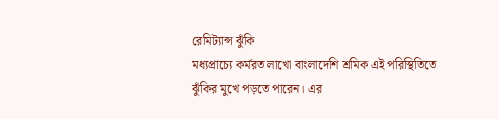রেমিট্যান্স ঝুঁকি
মধ্যপ্রাচ্যে কর্মরত লাখো বাংলাদেশি শ্রমিক এই পরিস্থিতিতে ঝুঁকির মুখে পড়তে পারেন। এর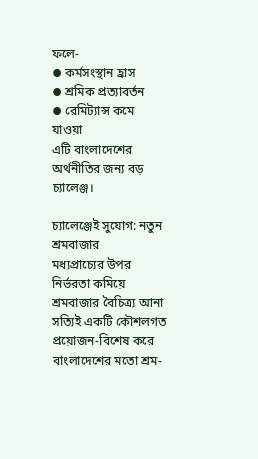ফলে-
⦁ কর্মসংস্থান হ্রাস
⦁ শ্রমিক প্রত্যাবর্তন
⦁ রেমিট্যান্স কমে যাওয়া
এটি বাংলাদেশের অর্থনীতির জন্য বড় চ্যালেঞ্জ।

চ্যালেঞ্জেই সুযোগ: নতুন শ্রমবাজার
মধ্যপ্রাচ্যের উপর নির্ভরতা কমিয়ে শ্রমবাজার বৈচিত্র্য আনা সত্যিই একটি কৌশলগত প্রয়োজন-বিশেষ করে বাংলাদেশের মতো শ্রম-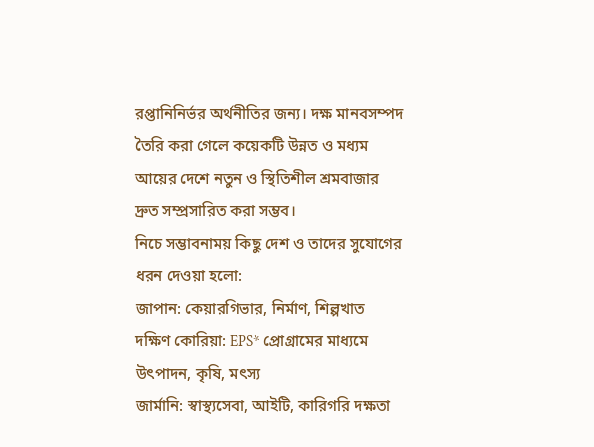রপ্তানিনির্ভর অর্থনীতির জন্য। দক্ষ মানবসম্পদ তৈরি করা গেলে কয়েকটি উন্নত ও মধ্যম আয়ের দেশে নতুন ও স্থিতিশীল শ্রমবাজার দ্রুত সম্প্রসারিত করা সম্ভব।
নিচে সম্ভাবনাময় কিছু দেশ ও তাদের সুযোগের ধরন দেওয়া হলো:
জাপান: কেয়ারগিভার, নির্মাণ, শিল্পখাত
দক্ষিণ কোরিয়া: EPS* প্রোগ্রামের মাধ্যমে উৎপাদন, কৃষি, মৎস্য
জার্মানি: স্বাস্থ্যসেবা, আইটি, কারিগরি দক্ষতা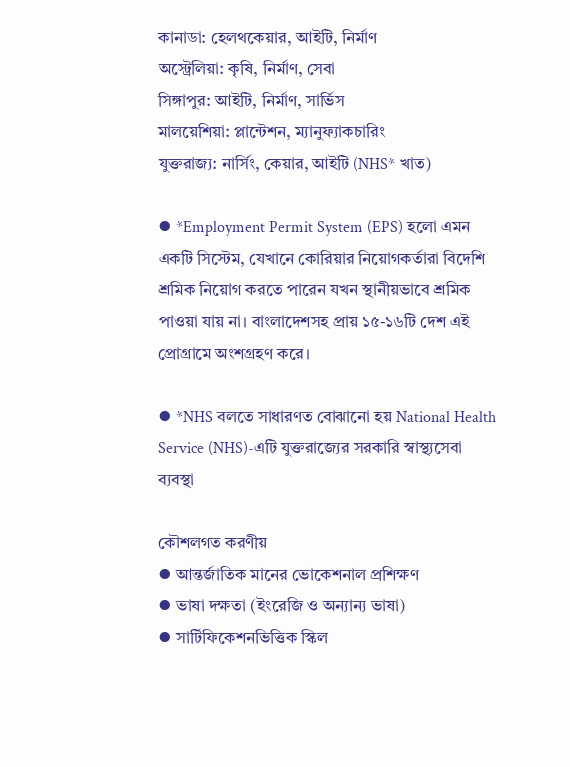কানাডা: হেলথকেয়ার, আইটি, নির্মাণ
অস্ট্রেলিয়া: কৃষি, নির্মাণ, সেবা
সিঙ্গাপুর: আইটি, নির্মাণ, সার্ভিস
মালয়েশিয়া: প্লান্টেশন, ম্যানুফ্যাকচারিং
যুক্তরাজ্য: নার্সিং, কেয়ার, আইটি (NHS* খাত)

⦁ *Employment Permit System (EPS) হলো এমন একটি সিস্টেম, যেখানে কোরিয়ার নিয়োগকর্তারা বিদেশি শ্রমিক নিয়োগ করতে পারেন যখন স্থানীয়ভাবে শ্রমিক পাওয়া যায় না। বাংলাদেশসহ প্রায় ১৫-১৬টি দেশ এই প্রোগ্রামে অংশগ্রহণ করে।

⦁ *NHS বলতে সাধারণত বোঝানো হয় National Health Service (NHS)-এটি যুক্তরাজ্যের সরকারি স্বাস্থ্যসেবা ব্যবস্থা

কৌশলগত করণীয়
⦁ আন্তর্জাতিক মানের ভোকেশনাল প্রশিক্ষণ
⦁ ভাষা দক্ষতা (ইংরেজি ও অন্যান্য ভাষা)
⦁ সার্টিফিকেশনভিত্তিক স্কিল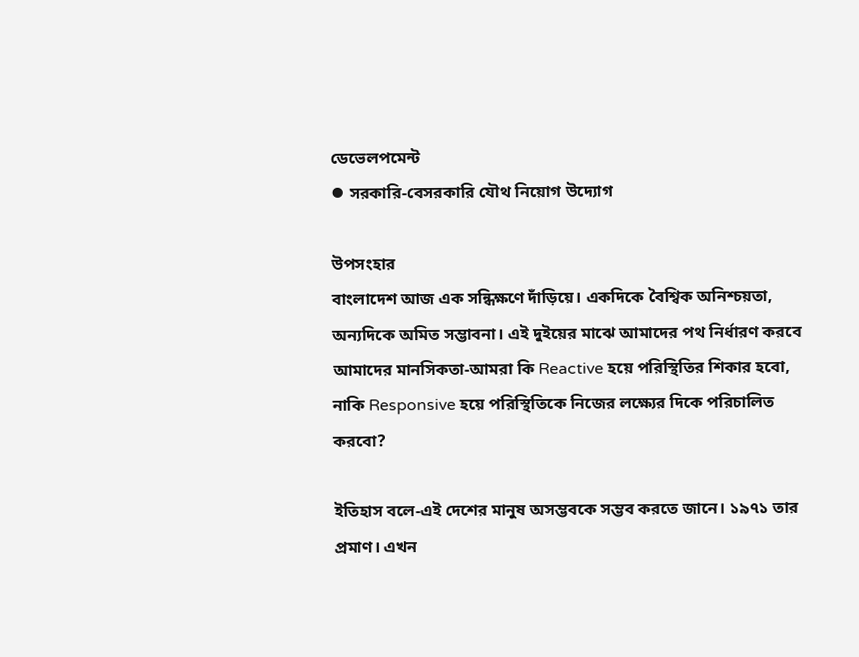ডেভেলপমেন্ট
⦁ সরকারি-বেসরকারি যৌথ নিয়োগ উদ্যোগ

উপসংহার
বাংলাদেশ আজ এক সন্ধিক্ষণে দাঁড়িয়ে। একদিকে বৈশ্বিক অনিশ্চয়তা, অন্যদিকে অমিত সম্ভাবনা। এই দুইয়ের মাঝে আমাদের পথ নির্ধারণ করবে আমাদের মানসিকতা-আমরা কি Reactive হয়ে পরিস্থিতির শিকার হবো, নাকি Responsive হয়ে পরিস্থিতিকে নিজের লক্ষ্যের দিকে পরিচালিত করবো?

ইতিহাস বলে-এই দেশের মানুষ অসম্ভবকে সম্ভব করতে জানে। ১৯৭১ তার প্রমাণ। এখন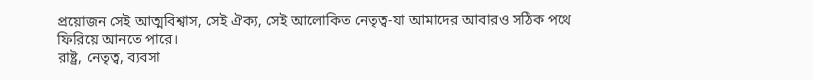প্রয়োজন সেই আত্মবিশ্বাস, সেই ঐক্য, সেই আলোকিত নেতৃত্ব-যা আমাদের আবারও সঠিক পথে ফিরিয়ে আনতে পারে।
রাষ্ট্র, নেতৃত্ব, ব্যবসা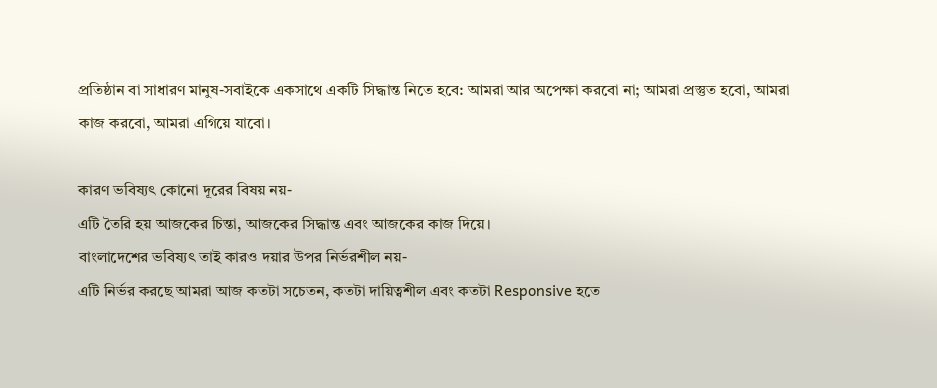প্রতিষ্ঠান বা সাধারণ মানুষ-সবাইকে একসাথে একটি সিদ্ধান্ত নিতে হবে: আমরা আর অপেক্ষা করবো না; আমরা প্রস্তুত হবো, আমরা কাজ করবো, আমরা এগিয়ে যাবো।

কারণ ভবিষ্যৎ কোনো দূরের বিষয় নয়-
এটি তৈরি হয় আজকের চিন্তা, আজকের সিদ্ধান্ত এবং আজকের কাজ দিয়ে।
বাংলাদেশের ভবিষ্যৎ তাই কারও দয়ার উপর নির্ভরশীল নয়-
এটি নির্ভর করছে আমরা আজ কতটা সচেতন, কতটা দায়িত্বশীল এবং কতটা Responsive হতে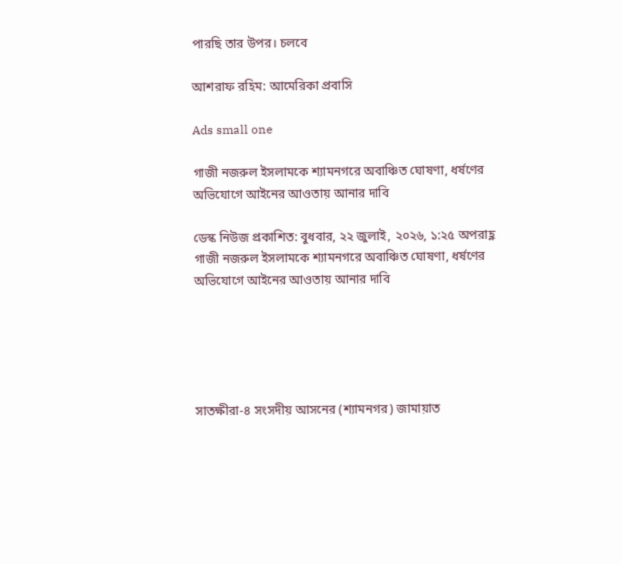পারছি তার উপর। চলবে

আশরাফ রহিম: আমেরিকা প্রবাসি

Ads small one

গাজী নজরুল ইসলামকে শ্যামনগরে অবাঞ্চিত ঘোষণা, ধর্ষণের অভিযোগে আইনের আওতায় আনার দাবি

ডেস্ক নিউজ প্রকাশিত: বুধবার, ২২ জুলাই, ২০২৬, ১:২৫ অপরাহ্ণ
গাজী নজরুল ইসলামকে শ্যামনগরে অবাঞ্চিত ঘোষণা, ধর্ষণের অভিযোগে আইনের আওতায় আনার দাবি





সাতক্ষীরা-৪ সংসদীয় আসনের (শ্যামনগর) জামায়াত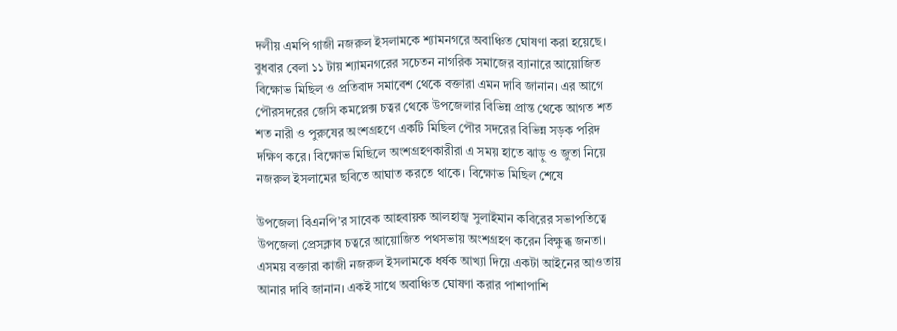দলীয় এমপি গাজী নজরুল ইসলামকে শ্যামনগরে অবাঞ্চিত ঘোষণা করা হয়েছে। বুধবার বেলা ১১ টায় শ্যামনগরের সচেতন নাগরিক সমাজের ব্যানারে আয়োজিত বিক্ষোভ মিছিল ও প্রতিবাদ সমাবেশ থেকে বক্তারা এমন দাবি জানান। এর আগে পৌরসদরের জেসি কমপ্লেক্স চত্বর থেকে উপজেলার বিভিন্ন প্রান্ত থেকে আগত শত শত নারী ও পুরুষের অংশগ্রহণে একটি মিছিল পৌর সদরের বিভিন্ন সড়ক পরিদ দক্ষিণ করে। বিক্ষোভ মিছিলে অংশগ্রহণকারীরা এ সময় হাতে ঝাড়ু ও জুতা নিয়ে নজরুল ইসলামের ছবিতে আঘাত করতে থাকে। বিক্ষোভ মিছিল শেষে

উপজেলা বিএনপি’র সাবেক আহবায়ক আলহাজ্ব সুলাইমান কবিরের সভাপতিত্বে উপজেলা প্রেসক্লাব চত্বরে আয়োজিত পথসভায় অংশগ্রহণ করেন বিক্ষুব্ধ জনতা। এসময় বক্তারা কাজী নজরুল ইসলামকে ধর্ষক আখ্যা দিয়ে একটা আইনের আওতায় আনার দাবি জানান। একই সাথে অবাঞ্চিত ঘোষণা করার পাশাপাশি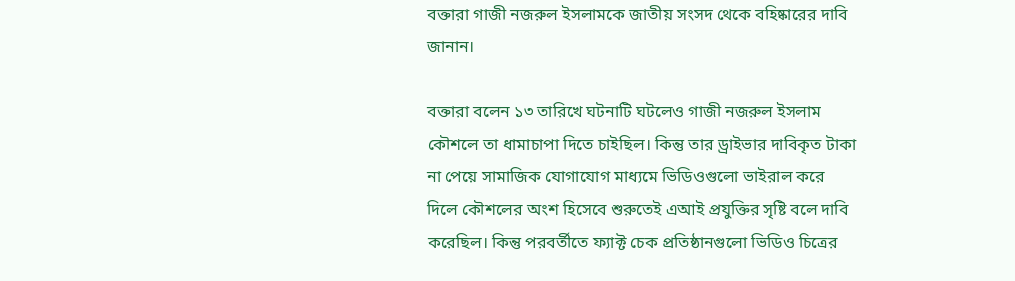বক্তারা গাজী নজরুল ইসলামকে জাতীয় সংসদ থেকে বহিষ্কারের দাবি জানান।

বক্তারা বলেন ১৩ তারিখে ঘটনাটি ঘটলেও গাজী নজরুল ইসলাম কৌশলে তা ধামাচাপা দিতে চাইছিল। কিন্তু তার ড্রাইভার দাবিকৃত টাকা না পেয়ে সামাজিক যোগাযোগ মাধ্যমে ভিডিওগুলো ভাইরাল করে দিলে কৌশলের অংশ হিসেবে শুরুতেই এআই প্রযুক্তির সৃষ্টি বলে দাবি করেছিল। কিন্তু পরবর্তীতে ফ্যাক্ট চেক প্রতিষ্ঠানগুলো ভিডিও চিত্রের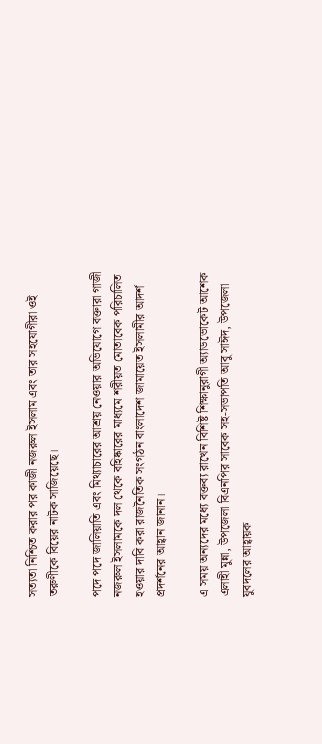সত্যতা নিশ্চিত করার পর কাজী নজরুল ইসলাম এবং তার সহযোগীরা ওই তরুণীকে বিয়ের নাটক সাজিয়েছে।

পদে পদে জালিয়াতি এবং মিথ্যাচারের আশ্রয় নেওয়ার অভিযোগে বক্তারা গাজী নজরুল ইসলামকে দল থেকে বহিষ্কারের মাধ্যমে শরীয়ত মোতাবেক পরিচালিত হওয়ার দাবি করা রাজনৈতিক সংগঠন বাংলাদেশ জামায়েত ইসলামীর আদর্শ প্রদর্শনের আহ্বান জানান।

এ সময় অন্যদের মধ্যে বক্তব্য রাখেন বিশিষ্ট শিক্ষানুরাগী অ্যাডভোকেট আশেক এলাহী মুন্না, উপজেলা বিএনপির সাবেক সহ-সভাপতি আবু সাঈদ, উপজেলা যুবদলের আহ্বায়ক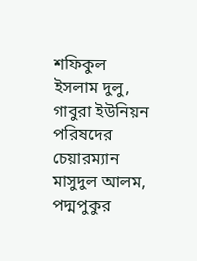শফিকুল ইসলাম দুলু, গাবুরা ইউনিয়ন পরিষদের চেয়ারম্যান মাসুদুল আলম, পদ্মপুকুর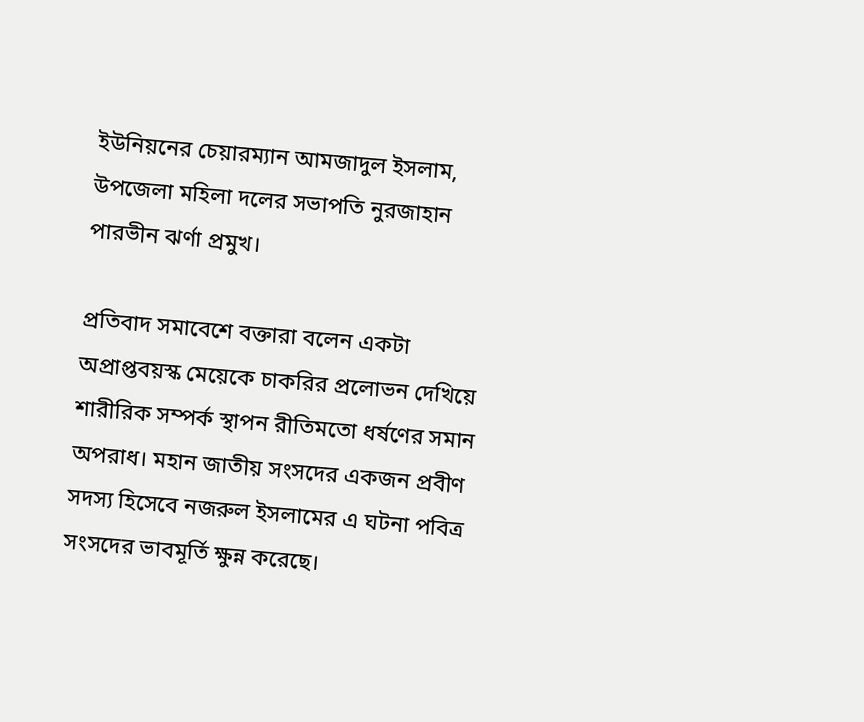ইউনিয়নের চেয়ারম্যান আমজাদুল ইসলাম, উপজেলা মহিলা দলের সভাপতি নুরজাহান পারভীন ঝর্ণা প্রমুখ।

প্রতিবাদ সমাবেশে বক্তারা বলেন একটা অপ্রাপ্তবয়স্ক মেয়েকে চাকরির প্রলোভন দেখিয়ে শারীরিক সম্পর্ক স্থাপন রীতিমতো ধর্ষণের সমান অপরাধ। মহান জাতীয় সংসদের একজন প্রবীণ সদস্য হিসেবে নজরুল ইসলামের এ ঘটনা পবিত্র সংসদের ভাবমূর্তি ক্ষুন্ন করেছে।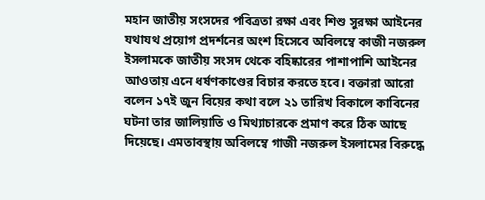মহান জাতীয় সংসদের পবিত্রতা রক্ষা এবং শিশু সুরক্ষা আইনের যথাযথ প্রয়োগ প্রদর্শনের অংশ হিসেবে অবিলম্বে কাজী নজরুল ইসলামকে জাতীয় সংসদ থেকে বহিষ্কারের পাশাপাশি আইনের আওতায় এনে ধর্ষণকাণ্ডের বিচার করতে হবে। বক্তারা আরো বলেন ১৭ই জুন বিয়ের কথা বলে ২১ তারিখ বিকালে কাবিনের ঘটনা তার জালিয়াতি ও মিথ্যাচারকে প্রমাণ করে ঠিক আছে দিয়েছে। এমতাবস্থায় অবিলম্বে গাজী নজরুল ইসলামের বিরুদ্ধে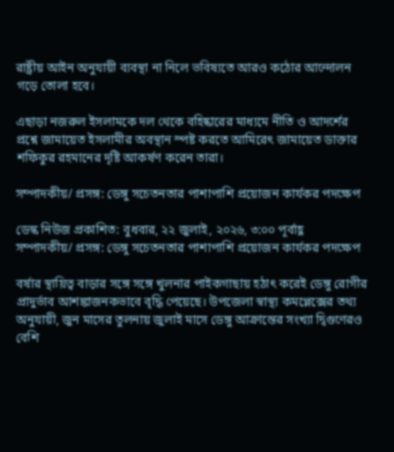রাষ্ট্রীয় আইন অনুযায়ী ব্যবস্থা না নিলে ভবিষ্যতে আরও কঠোর আন্দোলন গড়ে তোলা হবে।

এছাড়া নজরুল ইসলামকে দল থেকে বহিষ্কারের মাধ্যমে নীতি ও আদর্শের প্রশ্নে জামায়েত ইসলামীর অবস্থান স্পষ্ট করতে আমিরেৎ জামায়েত ডাক্তার শফিকুর রহমানের দৃষ্টি আকর্ষণ করেন তারা।

সম্পাদকীয়/ প্রসঙ্গ: ডেঙ্গু সচেতনতার পাশাপাশি প্রয়োজন কার্যকর পদক্ষেপ

ডেস্ক নিউজ প্রকাশিত: বুধবার, ২২ জুলাই, ২০২৬, ৩:০০ পূর্বাহ্ণ
সম্পাদকীয়/ প্রসঙ্গ: ডেঙ্গু সচেতনতার পাশাপাশি প্রয়োজন কার্যকর পদক্ষেপ

বর্ষার স্থায়িত্ব বাড়ার সঙ্গে সঙ্গে খুলনার পাইকগাছায় হঠাৎ করেই ডেঙ্গু রোগীর প্রাদুর্ভাব আশঙ্কাজনকভাবে বৃদ্ধি পেয়েছে। উপজেলা স্বাস্থ্য কমপ্লেক্সের তথ্য অনুযায়ী, জুন মাসের তুলনায় জুলাই মাসে ডেঙ্গু আক্রান্তের সংখ্যা দ্বিগুণেরও বেশি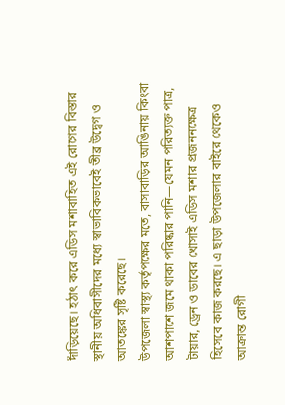দাঁড়িয়েছে। হঠাৎ করে এডিস মশাবাহিত এই রোগের বিস্তার স্থানীয় অধিবাসীদের মধ্যে স্বাভাবিকভাবেই তীব্র উদ্বেগ ও আতঙ্কের সৃষ্টি করেছে।
উপজেলা স্বাস্থ্য কর্তৃপক্ষের মতে, বাসাবাড়ির আঙিনায় কিংবা আশপাশে জমে থাকা পরিষ্কার পানি—যেমন পরিত্যক্ত পাত্র, টায়ার, ড্রেন ও ডাবের খোসাই এডিস মশার প্রজননক্ষেত্র হিসেবে কাজ করছে। এ ছাড়া উপজেলার বাইরে থেকেও আক্রান্ত রোগী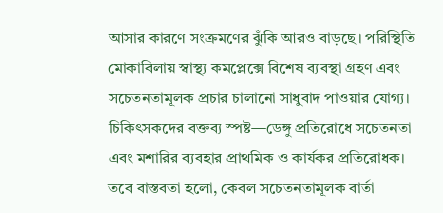আসার কারণে সংক্রমণের ঝুঁকি আরও বাড়ছে। পরিস্থিতি মোকাবিলায় স্বাস্থ্য কমপ্লেক্সে বিশেষ ব্যবস্থা গ্রহণ এবং সচেতনতামূলক প্রচার চালানো সাধুবাদ পাওয়ার যোগ্য। চিকিৎসকদের বক্তব্য স্পষ্ট—ডেঙ্গু প্রতিরোধে সচেতনতা এবং মশারির ব্যবহার প্রাথমিক ও কার্যকর প্রতিরোধক।
তবে বাস্তবতা হলো, কেবল সচেতনতামূলক বার্তা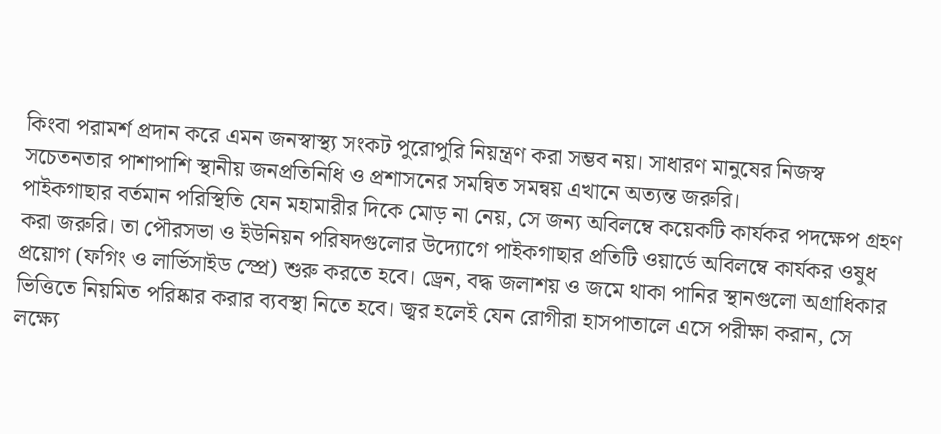কিংবা পরামর্শ প্রদান করে এমন জনস্বাস্থ্য সংকট পুরোপুরি নিয়ন্ত্রণ করা সম্ভব নয়। সাধারণ মানুষের নিজস্ব সচেতনতার পাশাপাশি স্থানীয় জনপ্রতিনিধি ও প্রশাসনের সমন্বিত সমন্বয় এখানে অত্যন্ত জরুরি।
পাইকগাছার বর্তমান পরিস্থিতি যেন মহামারীর দিকে মোড় না নেয়, সে জন্য অবিলম্বে কয়েকটি কার্যকর পদক্ষেপ গ্রহণ করা জরুরি। তা পৌরসভা ও ইউনিয়ন পরিষদগুলোর উদ্যোগে পাইকগাছার প্রতিটি ওয়ার্ডে অবিলম্বে কার্যকর ওষুধ প্রয়োগ (ফগিং ও লার্ভিসাইড স্প্রে) শুরু করতে হবে। ড্রেন, বদ্ধ জলাশয় ও জমে থাকা পানির স্থানগুলো অগ্রাধিকার ভিত্তিতে নিয়মিত পরিষ্কার করার ব্যবস্থা নিতে হবে। জ্বর হলেই যেন রোগীরা হাসপাতালে এসে পরীক্ষা করান, সে লক্ষ্যে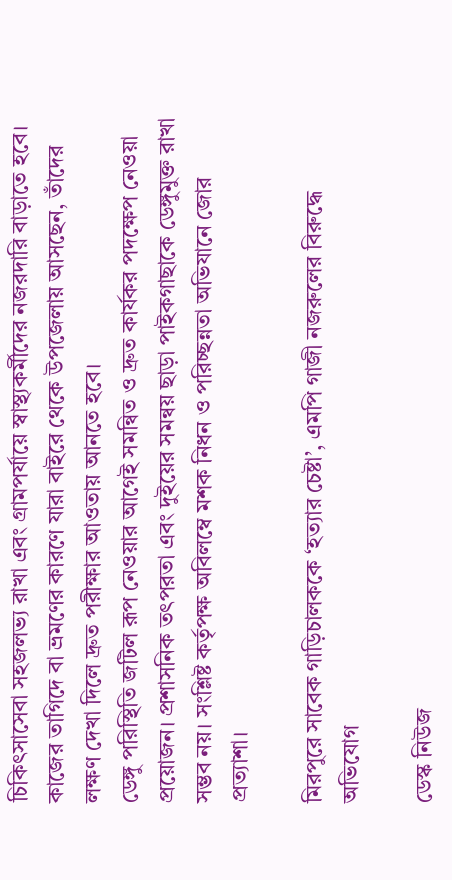চিকিৎসাসেবা সহজলভ্য রাখা এবং গ্রামপর্যায়ে স্বাস্থ্যকর্মীদের নজরদারি বাড়াতে হবে। কাজের তাগিদে বা ভ্রমণের কারণে যারা বাইরে থেকে উপজেলায় আসছেন, তাঁদের লক্ষণ দেখা দিলে দ্রুত পরীক্ষার আওতায় আনতে হবে।
ডেঙ্গু পরিস্থিতি জটিল রূপ নেওয়ার আগেই সমন্বিত ও দ্রুত কার্যকর পদক্ষেপ নেওয়া প্রয়োজন। প্রশাসনিক তৎপরতা এবং দুইয়ের সমন্বয় ছাড়া পাইকগাছাকে ডেঙ্গুমুক্ত রাখা সম্ভব নয়। সংশ্লিষ্ট কর্তৃপক্ষ অবিলম্বে মশক নিধন ও পরিচ্ছন্নতা অভিযানে জোর প্রত্যাশা।

মিরপুরে সাবেক গাড়িচালককে ‘হত্যার চেষ্টা’, এমপি গাজী নজরুলের বিরুদ্ধে অভিযোগ

ডেস্ক নিউজ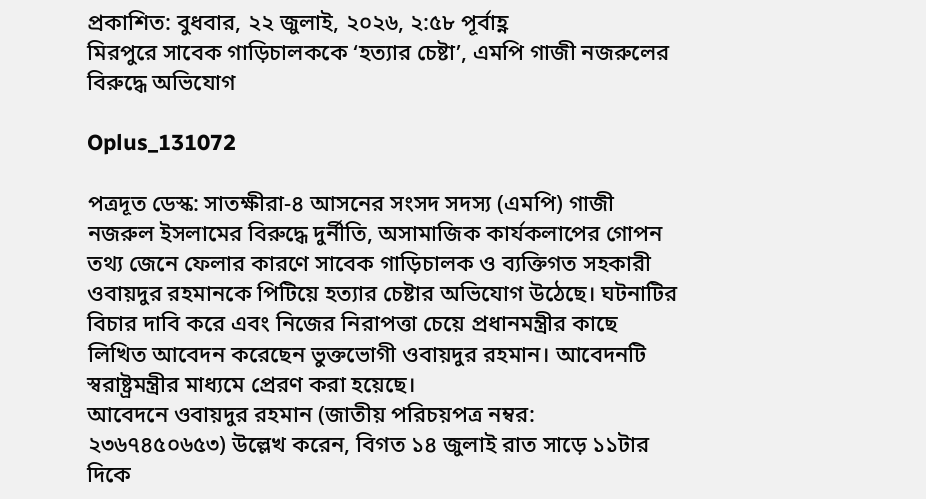প্রকাশিত: বুধবার, ২২ জুলাই, ২০২৬, ২:৫৮ পূর্বাহ্ণ
মিরপুরে সাবেক গাড়িচালককে ‘হত্যার চেষ্টা’, এমপি গাজী নজরুলের বিরুদ্ধে অভিযোগ

Oplus_131072

পত্রদূত ডেস্ক: সাতক্ষীরা-৪ আসনের সংসদ সদস্য (এমপি) গাজী নজরুল ইসলামের বিরুদ্ধে দুর্নীতি, অসামাজিক কার্যকলাপের গোপন তথ্য জেনে ফেলার কারণে সাবেক গাড়িচালক ও ব্যক্তিগত সহকারী ওবায়দুর রহমানকে পিটিয়ে হত্যার চেষ্টার অভিযোগ উঠেছে। ঘটনাটির বিচার দাবি করে এবং নিজের নিরাপত্তা চেয়ে প্রধানমন্ত্রীর কাছে লিখিত আবেদন করেছেন ভুক্তভোগী ওবায়দুর রহমান। আবেদনটি স্বরাষ্ট্রমন্ত্রীর মাধ্যমে প্রেরণ করা হয়েছে।
আবেদনে ওবায়দুর রহমান (জাতীয় পরিচয়পত্র নম্বর: ২৩৬৭৪৫০৬৫৩) উল্লেখ করেন, বিগত ১৪ জুলাই রাত সাড়ে ১১টার দিকে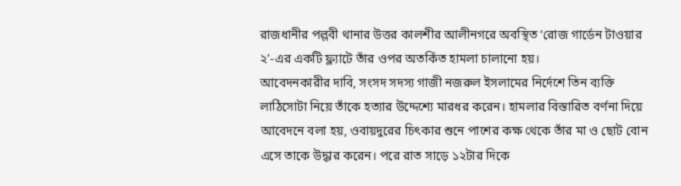রাজধানীর পল্লবী থানার উত্তর কালশীর আলীনগরে অবস্থিত ‘রোজ গার্ডেন টাওয়ার ২’-এর একটি ফ্ল্যাটে তাঁর ওপর অতর্কিত হামলা চালানো হয়।
আবেদনকারীর দাবি, সংসদ সদস্য গাজী নজরুল ইসলামের নির্দেশে তিন ব্যক্তি লাঠিসোটা নিয়ে তাঁকে হত্যার উদ্দেশ্যে মারধর করেন। হামলার বিস্তারিত বর্ণনা দিয়ে আবেদনে বলা হয়, ওবায়দুরের চিৎকার শুনে পাশের কক্ষ থেকে তাঁর মা ও ছোট বোন এসে তাকে উদ্ধার করেন। পরে রাত সাড়ে ১২টার দিকে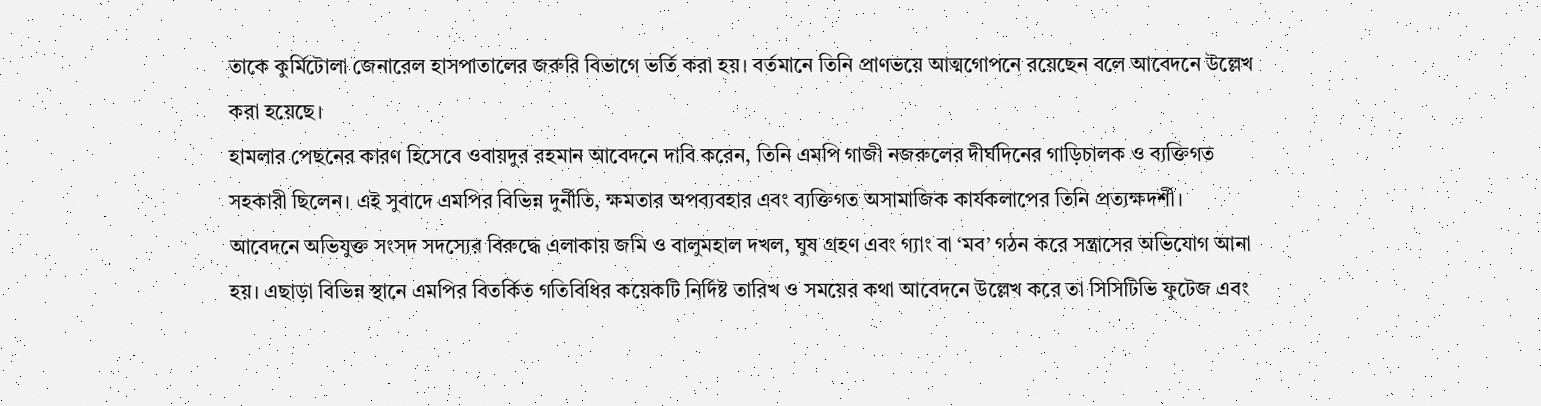তাকে কুর্মিটোলা জেনারেল হাসপাতালের জরুরি বিভাগে ভর্তি করা হয়। বর্তমানে তিনি প্রাণভয়ে আত্মগোপনে রয়েছেন বলে আবেদনে উল্লেখ করা হয়েছে।
হামলার পেছনের কারণ হিসেবে ওবায়দুর রহমান আবেদনে দাবি করেন, তিনি এমপি গাজী নজরুলের দীর্ঘদিনের গাড়িচালক ও ব্যক্তিগত সহকারী ছিলেন। এই সুবাদে এমপির বিভিন্ন দুর্নীতি, ক্ষমতার অপব্যবহার এবং ব্যক্তিগত অসামাজিক কার্যকলাপের তিনি প্রত্যক্ষদর্শী।
আবেদনে অভিযুক্ত সংসদ সদস্যের বিরুদ্ধে এলাকায় জমি ও বালুমহাল দখল, ঘুষ গ্রহণ এবং গ্যাং বা ‘মব’ গঠন করে সন্ত্রাসের অভিযোগ আনা হয়। এছাড়া বিভিন্ন স্থানে এমপির বিতর্কিত গতিবিধির কয়েকটি নির্দিষ্ট তারিখ ও সময়ের কথা আবেদনে উল্লেখ করে তা সিসিটিভি ফুটেজ এবং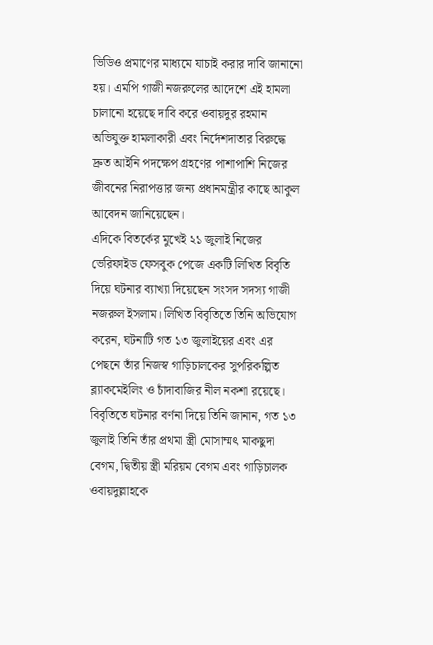ভিডিও প্রমাণের মাধ্যমে যাচাই করার দাবি জানানো হয়। এমপি গাজী নজরুলের আদেশে এই হামলা চালানো হয়েছে দাবি করে ওবায়দুর রহমান অভিযুক্ত হামলাকারী এবং নির্দেশদাতার বিরুদ্ধে দ্রুত আইনি পদক্ষেপ গ্রহণের পাশাপাশি নিজের জীবনের নিরাপত্তার জন্য প্রধানমন্ত্রীর কাছে আকুল আবেদন জানিয়েছেন।
এদিকে বিতর্কের মুখেই ২১ জুলাই নিজের ভেরিফাইড ফেসবুক পেজে একটি লিখিত বিবৃতি দিয়ে ঘটনার ব্যাখ্যা দিয়েছেন সংসদ সদস্য গাজী নজরুল ইসলাম। লিখিত বিবৃতিতে তিনি অভিযোগ করেন, ঘটনাটি গত ১৩ জুলাইয়ের এবং এর পেছনে তাঁর নিজস্ব গাড়িচালকের সুপরিকল্পিত ব্ল্যাকমেইলিং ও চাঁদাবাজির নীল নকশা রয়েছে।
বিবৃতিতে ঘটনার বর্ণনা দিয়ে তিনি জানান, গত ১৩ জুলাই তিনি তাঁর প্রথমা স্ত্রী মোসাম্মৎ মাকছুদা বেগম, দ্বিতীয় স্ত্রী মরিয়ম বেগম এবং গাড়িচালক ওবায়দুল্লাহকে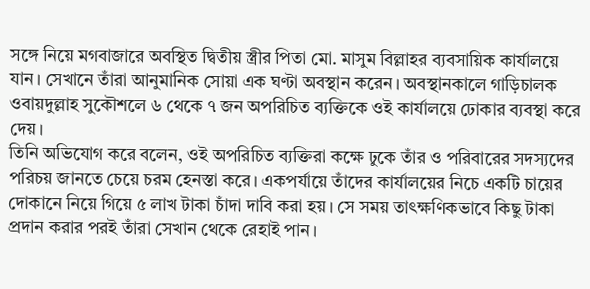সঙ্গে নিয়ে মগবাজারে অবস্থিত দ্বিতীয় স্ত্রীর পিতা মো. মাসুম বিল্লাহর ব্যবসায়িক কার্যালয়ে যান। সেখানে তাঁরা আনুমানিক সোয়া এক ঘণ্টা অবস্থান করেন। অবস্থানকালে গাড়িচালক ওবায়দুল্লাহ সুকৌশলে ৬ থেকে ৭ জন অপরিচিত ব্যক্তিকে ওই কার্যালয়ে ঢোকার ব্যবস্থা করে দেয়।
তিনি অভিযোগ করে বলেন, ওই অপরিচিত ব্যক্তিরা কক্ষে ঢুকে তাঁর ও পরিবারের সদস্যদের পরিচয় জানতে চেয়ে চরম হেনস্তা করে। একপর্যায়ে তাঁদের কার্যালয়ের নিচে একটি চায়ের দোকানে নিয়ে গিয়ে ৫ লাখ টাকা চাঁদা দাবি করা হয়। সে সময় তাৎক্ষণিকভাবে কিছু টাকা প্রদান করার পরই তাঁরা সেখান থেকে রেহাই পান।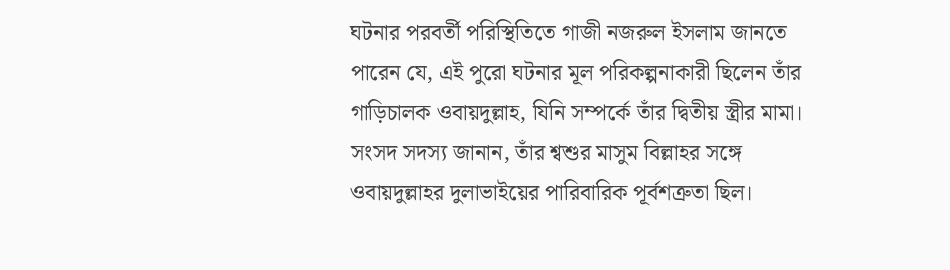ঘটনার পরবর্তী পরিস্থিতিতে গাজী নজরুল ইসলাম জানতে পারেন যে, এই পুরো ঘটনার মূল পরিকল্পনাকারী ছিলেন তাঁর গাড়িচালক ওবায়দুল্লাহ, যিনি সম্পর্কে তাঁর দ্বিতীয় স্ত্রীর মামা। সংসদ সদস্য জানান, তাঁর শ্বশুর মাসুম বিল্লাহর সঙ্গে ওবায়দুল্লাহর দুলাভাইয়ের পারিবারিক পূর্বশত্রুতা ছিল।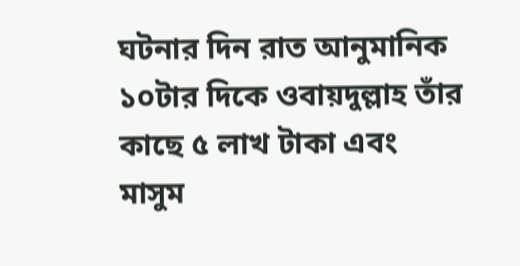ঘটনার দিন রাত আনুমানিক ১০টার দিকে ওবায়দুল্লাহ তাঁর কাছে ৫ লাখ টাকা এবং মাসুম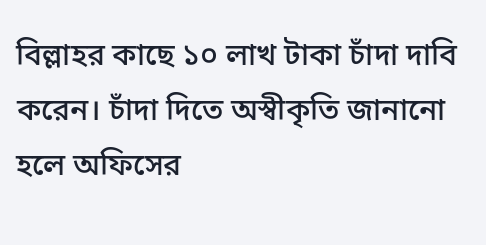বিল্লাহর কাছে ১০ লাখ টাকা চাঁদা দাবি করেন। চাঁদা দিতে অস্বীকৃতি জানানো হলে অফিসের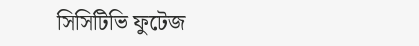সিসিটিভি ফুটেজ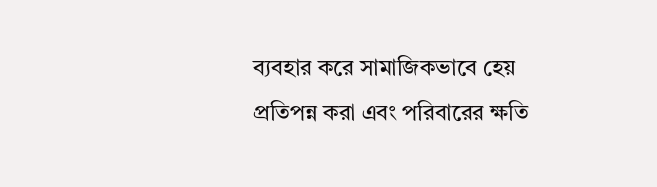ব্যবহার করে সামাজিকভাবে হেয় প্রতিপন্ন করা এবং পরিবারের ক্ষতি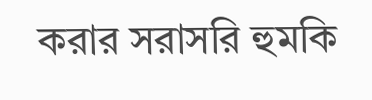করার সরাসরি হুমকি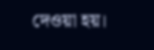দেওয়া হয়।